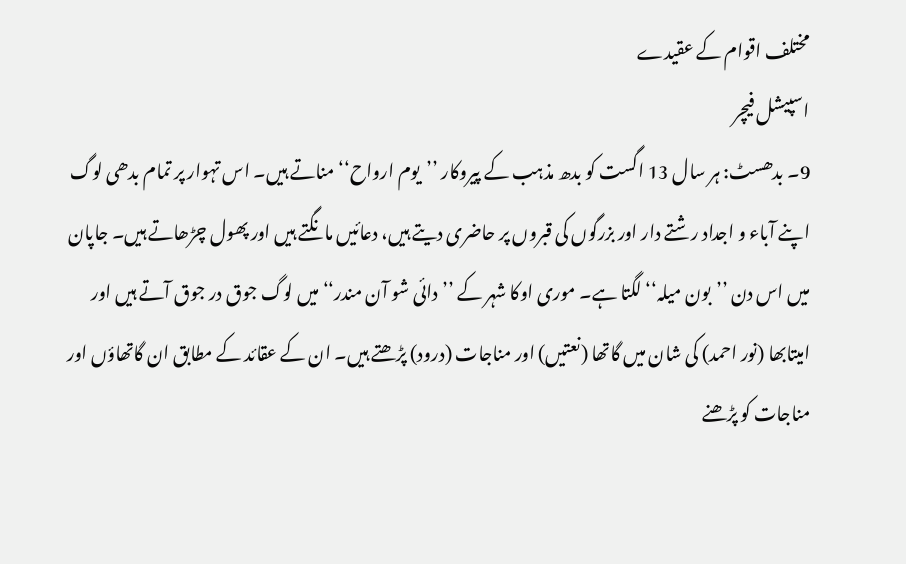مختلف اقوام کے عقیدے
اسپیشل فیچر
9۔ بدھسٹ: ہر سال 13 اگست کو بدھ مذہب کے پیروکار ’’یوم ارواح‘‘ مناتے ہیں۔ اس تہوار پر تمام بدھی لوگ اپنے آباء و اجداد رشتے دار اور بزرگوں کی قبروں پر حاضری دیتے ہیں، دعائیں مانگتے ہیں اور پھول چڑھاتے ہیں۔ جاپان میں اس دن ’’بون میلہ‘‘ لگتا ہے۔ موری اوکا شہر کے ’’دائی شو آن مندر‘‘ میں لوگ جوق در جوق آتے ہیں اور امیتابھا (نور احمد) کی شان میں گاتھا (نعتیں) اور مناجات (درود) پڑھتے ہیں۔ ان کے عقائد کے مطابق ان گاتھاؤں اور مناجات کو پڑھنے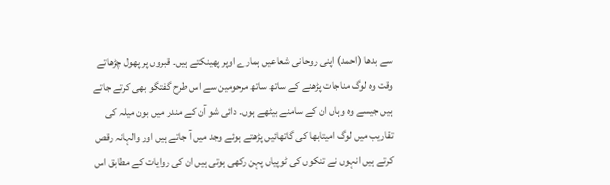سے بدھا (احمد) اپنی روحانی شعاعیں ہمارے اوپر پھینکتے ہیں۔ قبروں پر پھول چڑھاتے وقت وہ لوگ مناجات پڑھنے کے ساتھ ساتھ مرحومین سے اس طرح گفتگو بھی کرتے جاتے ہیں جیسے وہ وہاں ان کے سامنے بیٹھے ہوں۔ دائی شو آن کے مندر میں بون میلہ کی تقاریب میں لوگ امیتابھا کی گاتھائیں پڑھتے ہوئے وجد میں آ جاتے ہیں اور والہانہ رقص کرتے ہیں انہوں نے تنکوں کی ٹوپیاں پہن رکھی ہوتی ہیں ان کی روایات کے مطابق اس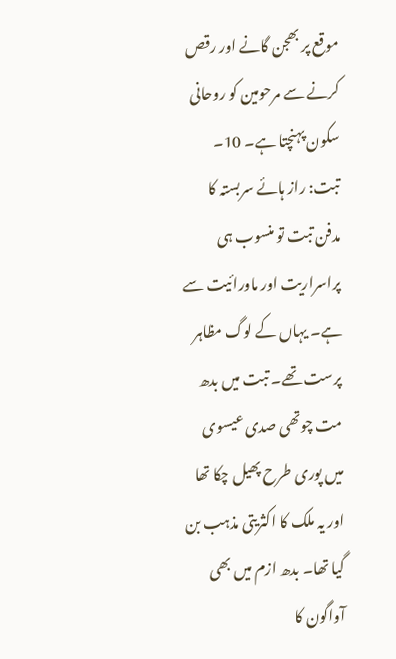موقع پر بھجن گانے اور رقص کرنے سے مرحومین کو روحانی سکون پہنچتا ہے۔ 10۔ تبت: راز ہائے سربستہ کا مدفن تبت تو منسوب ہی پراسراریت اور ماورائیت سے ہے۔ یہاں کے لوگ مظاہر پرست تھے۔ تبت میں بدھ مت چوتھی صدی عیسوی میں پوری طرح پھیل چکا تھا اور یہ ملک کا اکثریتی مذہب بن گیا تھا۔ بدھ ازم میں بھی آواگون کا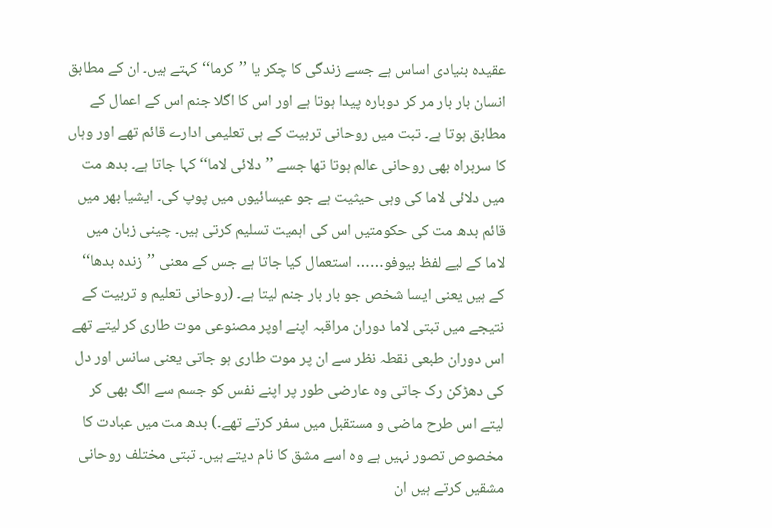عقیدہ بنیادی اساس ہے جسے زندگی کا چکر یا ’’کرما‘‘ کہتے ہیں۔ ان کے مطابق انسان بار بار مر کر دوبارہ پیدا ہوتا ہے اور اس کا اگلا جنم اس کے اعمال کے مطابق ہوتا ہے۔ تبت میں روحانی تربیت کے ہی تعلیمی ادارے قائم تھے اور وہاں کا سربراہ بھی روحانی عالم ہوتا تھا جسے ’’دلائی لاما‘‘ کہا جاتا ہے۔ بدھ مت میں دلائی لاما کی وہی حیثیت ہے جو عیسائیوں میں پوپ کی۔ ایشیا بھر میں قائم بدھ مت کی حکومتیں اس کی اہمیت تسلیم کرتی ہیں۔ چینی زبان میں لاما کے لیے لفظ بیوفو…… استعمال کیا جاتا ہے جس کے معنی ’’زندہ بدھا‘‘ کے ہیں یعنی ایسا شخص جو بار بار جنم لیتا ہے۔ (روحانی تعلیم و تربیت کے نتیجے میں تبتی لاما دوران مراقبہ اپنے اوپر مصنوعی موت طاری کر لیتے تھے اس دوران طبعی نقطہ نظر سے ان پر موت طاری ہو جاتی یعنی سانس اور دل کی دھڑکن رک جاتی وہ عارضی طور پر اپنے نفس کو جسم سے الگ بھی کر لیتے اس طرح ماضی و مستقبل میں سفر کرتے تھے۔) بدھ مت میں عبادت کا مخصوص تصور نہیں ہے وہ اسے مشق کا نام دیتے ہیں۔ تبتی مختلف روحانی مشقیں کرتے ہیں ان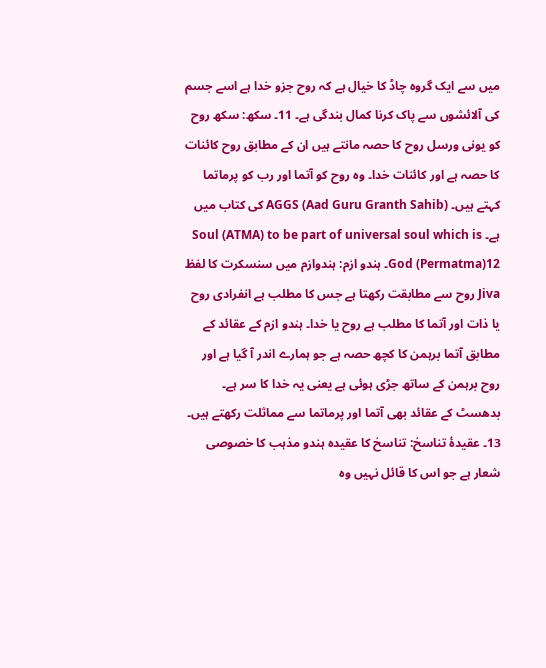میں سے ایک گروہ چاڈ کا خیال ہے کہ روح جزو خدا ہے اسے جسم کی آلائشوں سے پاک کرنا کمال بندگی ہے۔ 11۔ سکھ: سکھ روح کو یونی ورسل روح کا حصہ مانتے ہیں ان کے مطابق روح کائنات کا حصہ ہے اور کائنات خدا۔ وہ روح کو آتما اور رب کو پرماتما کہتے ہیں۔ AGGS (Aad Guru Granth Sahib) کی کتاب میں ہے۔ Soul (ATMA) to be part of universal soul which is God (Permatma)12۔ ہندو ازم: ہندوازم میں سنسکرت کا لفظ Jiva روح سے مطابقت رکھتا ہے جس کا مطلب ہے انفرادی روح یا ذات اور آتما کا مطلب ہے روح یا خدا۔ ہندو ازم کے عقائد کے مطابق آتما برہمن کا کچھ حصہ ہے جو ہمارے اندر آ گیا ہے اور روح برہمن کے ساتھ جڑی ہوئی ہے یعنی یہ خدا کا سر ہے۔ بدھسٹ کے عقائد بھی آتما اور پرماتما سے مماثلت رکھتے ہیں۔ 13۔ عقیدۂ تناسخ: تناسخ کا عقیدہ ہندو مذہب کا خصوصی شعار ہے جو اس کا قائل نہیں وہ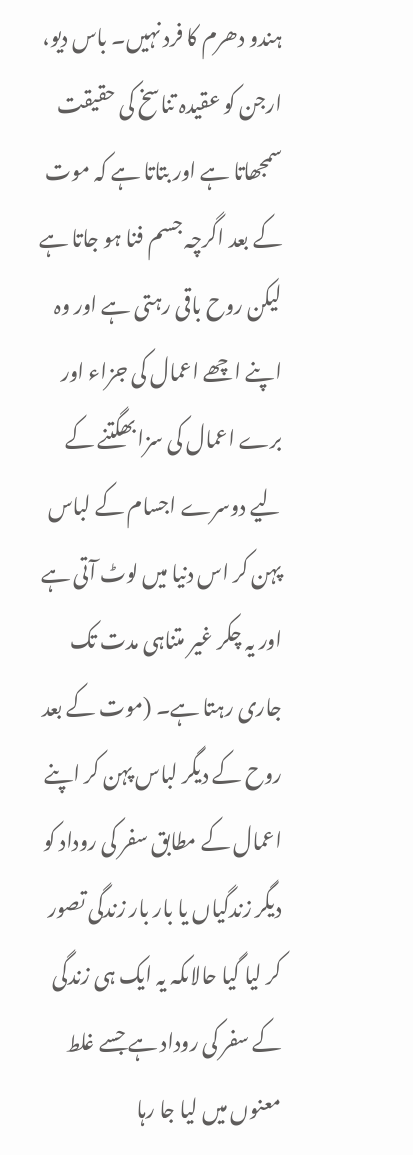ہندو دھرم کا فرد نہیں۔ باس دیو، ارجن کو عقیدہ تناسخ کی حقیقت سمجھاتا ہے اور بتاتا ہے کہ موت کے بعد اگرچہ جسم فنا ہو جاتا ہے لیکن روح باقی رہتی ہے اور وہ اپنے اچھے اعمال کی جزاء اور برے اعمال کی سزا بھگتنے کے لیے دوسرے اجسام کے لباس پہن کر اس دنیا میں لوٹ آتی ہے اور یہ چکر غیر متناہی مدت تک جاری رہتا ہے۔ (موت کے بعد روح کے دیگر لباس پہن کر اپنے اعمال کے مطابق سفر کی روداد کو دیگر زندگیاں یا بار بار زندگی تصور کر لیا گیا حالاںکہ یہ ایک ہی زندگی کے سفر کی روداد ہے جسے غلط معنوں میں لیا جا رہا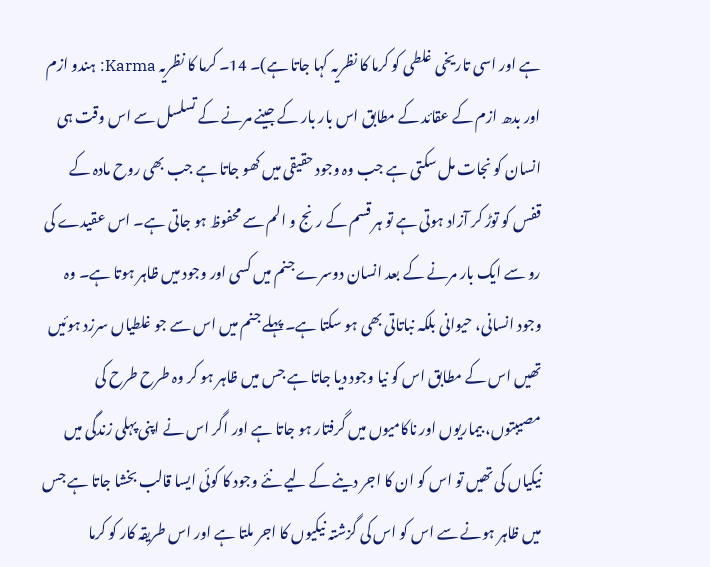ہے اور اسی تاریخی غلطی کو کرما کا نظریہ کہا جاتا ہے)۔ 14۔ کرما کا نظریہ Karma: ہندو ازم اور بدھ ازم کے عقائد کے مطابق اس بار بار کے جینے مرنے کے تسلسل سے اس وقت ہی انسان کو نجات مل سکتی ہے جب وہ وجود حقیقی میں کھو جاتا ہے جب بھی روح مادہ کے قفس کو توڑ کر آزاد ہوتی ہے تو ہر قسم کے رنج و الم سے محفوظ ہو جاتی ہے۔ اس عقیدے کی رو سے ایک بار مرنے کے بعد انسان دوسرے جنم میں کسی اور وجود میں ظاہر ہوتا ہے۔ وہ وجود انسانی، حیوانی بلکہ نباتاتی بھی ہو سکتا ہے۔ پہلے جنم میں اس سے جو غلطیاں سرزد ہوئیں تھیں اس کے مطابق اس کو نیا وجود دیا جاتا ہے جس میں ظاہر ہو کر وہ طرح طرح کی مصیبتوں، بیماریوں اور ناکامیوں میں گرفتار ہو جاتا ہے اور اگر اس نے اپنی پہلی زندگی میں نیکیاں کی تھیں تو اس کو ان کا اجر دینے کے لیے نئے وجود کا کوئی ایسا قالب بخشا جاتا ہے جس میں ظاہر ہونے سے اس کو اس کی گزشتہ نیکیوں کا اجر ملتا ہے اور اس طریقہ کار کو کرما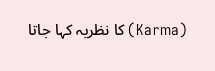(Karma) کا نظریہ کہا جاتا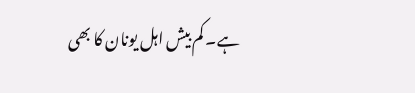ہے۔ کم بیش اہل یونان کا بھی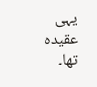یہی عقیدہ تھا۔